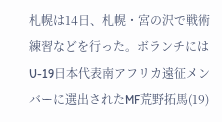札幌は14日、札幌・宮の沢で戦術練習などを行った。ボランチにはU-19日本代表南アフリカ遠征メンバーに選出されたMF荒野拓馬(19)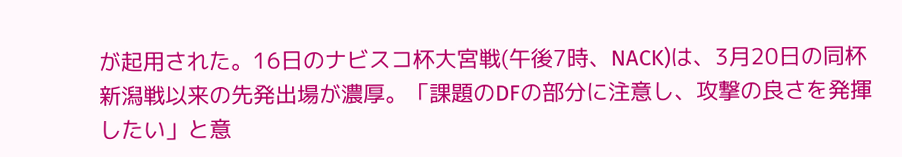が起用された。16日のナビスコ杯大宮戦(午後7時、NACK)は、3月20日の同杯新潟戦以来の先発出場が濃厚。「課題のDFの部分に注意し、攻撃の良さを発揮したい」と意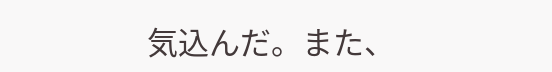気込んだ。また、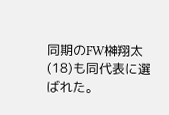同期のFW榊翔太(18)も同代表に選ばれた。